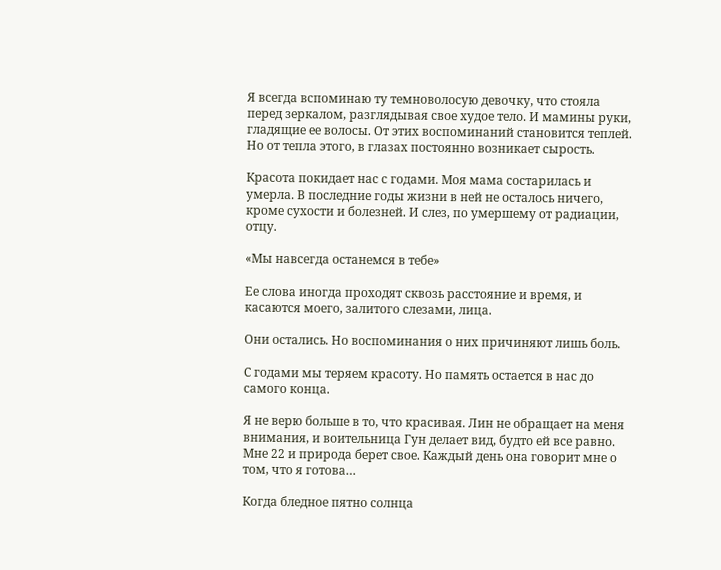Я всегда вспоминаю ту темноволосую девочку, что стояла перед зеркалом, разглядывая свое худое тело. И мамины руки, гладящие ее волосы. От этих воспоминаний становится теплей. Но от тепла этого, в глазах постоянно возникает сырость.

Красота покидает нас с годами. Моя мама состарилась и умерла. В последние годы жизни в ней не осталось ничего, кроме сухости и болезней. И слез, по умершему от радиации, отцу.

«Мы навсегда останемся в тебе»

Ее слова иногда проходят сквозь расстояние и время, и касаются моего, залитого слезами, лица.

Они остались. Но воспоминания о них причиняют лишь боль.

С годами мы теряем красоту. Но память остается в нас до самого конца.

Я не верю больше в то, что красивая. Лин не обращает на меня внимания, и воительница Гун делает вид, будто ей все равно. Мне 22 и природа берет свое. Каждый день она говорит мне о том, что я готова…

Когда бледное пятно солнца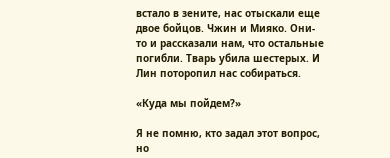встало в зените, нас отыскали еще двое бойцов. Чжин и Мияко. Они-то и рассказали нам, что остальные погибли. Тварь убила шестерых. И Лин поторопил нас собираться.

«Куда мы пойдем?»

Я не помню, кто задал этот вопрос, но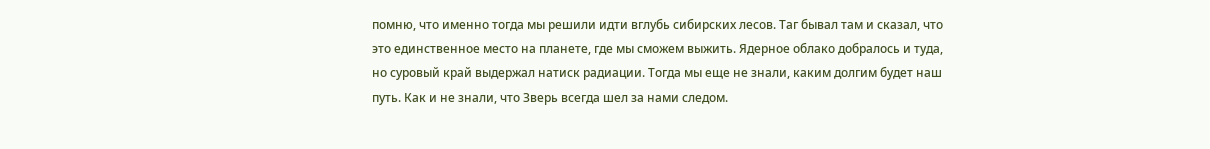помню, что именно тогда мы решили идти вглубь сибирских лесов. Таг бывал там и сказал, что это единственное место на планете, где мы сможем выжить. Ядерное облако добралось и туда, но суровый край выдержал натиск радиации. Тогда мы еще не знали, каким долгим будет наш путь. Как и не знали, что Зверь всегда шел за нами следом.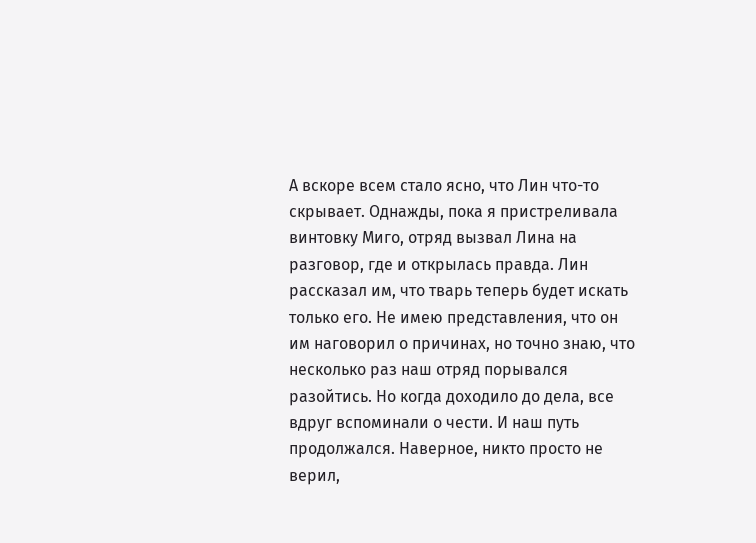А вскоре всем стало ясно, что Лин что-то скрывает. Однажды, пока я пристреливала винтовку Миго, отряд вызвал Лина на разговор, где и открылась правда. Лин рассказал им, что тварь теперь будет искать только его. Не имею представления, что он им наговорил о причинах, но точно знаю, что несколько раз наш отряд порывался разойтись. Но когда доходило до дела, все вдруг вспоминали о чести. И наш путь продолжался. Наверное, никто просто не верил,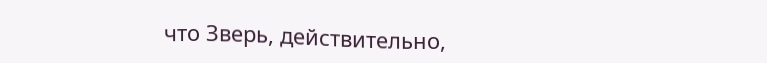что Зверь, действительно,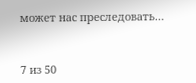может нас преследовать…



7 из 50